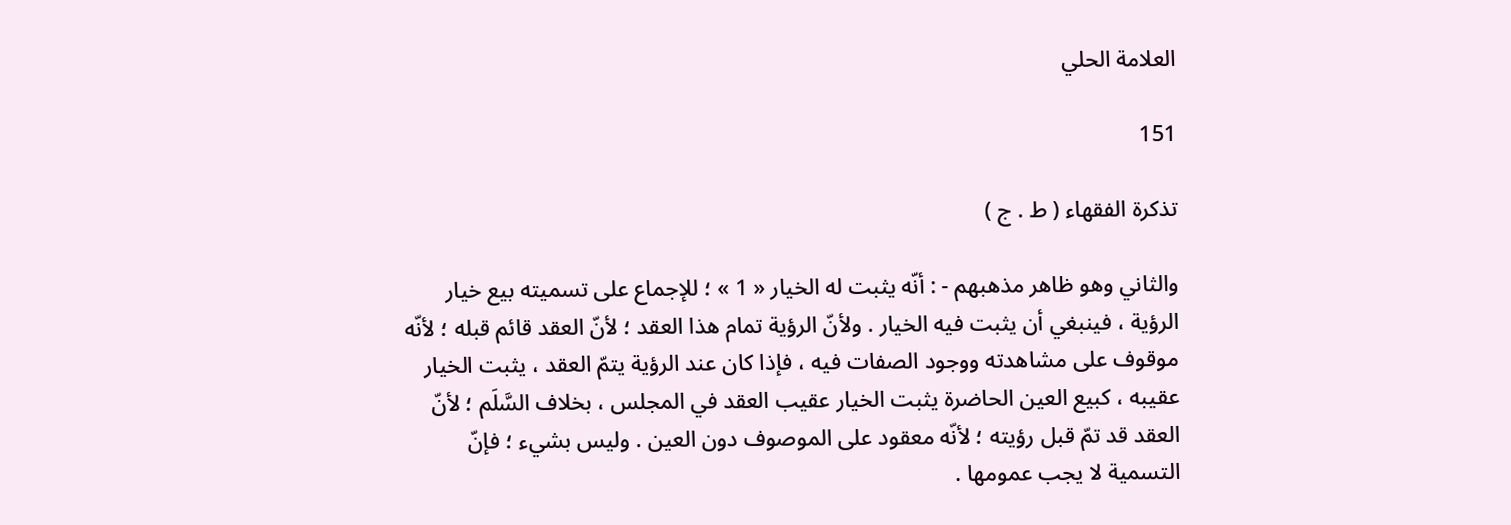العلامة الحلي

151

تذكرة الفقهاء ( ط . ج )

والثاني وهو ظاهر مذهبهم - : أنّه يثبت له الخيار « 1 » ؛ للإجماع على تسميته بيع خيار الرؤية ، فينبغي أن يثبت فيه الخيار . ولأنّ الرؤية تمام هذا العقد ؛ لأنّ العقد قائم قبله ؛ لأنّه موقوف على مشاهدته ووجود الصفات فيه ، فإذا كان عند الرؤية يتمّ العقد ، يثبت الخيار عقيبه ، كبيع العين الحاضرة يثبت الخيار عقيب العقد في المجلس ، بخلاف السَّلَم ؛ لأنّ العقد قد تمّ قبل رؤيته ؛ لأنّه معقود على الموصوف دون العين . وليس بشيء ؛ فإنّ التسمية لا يجب عمومها .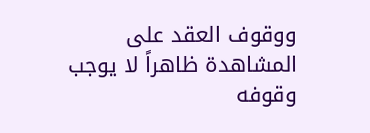ووقوف العقد على المشاهدة ظاهراً لا يوجب وقوفه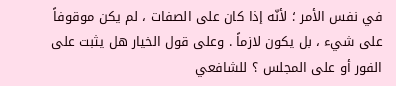في نفس الأمر ؛ لأنّه إذا كان على الصفات ، لم يكن موقوفاً على شيء ، بل يكون لازماً . وعلى قول الخيار هل يثبت على الفور أو على المجلس ؟ للشافعي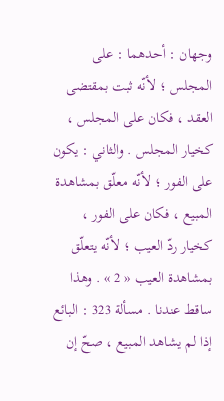وجهان : أحدهما : على المجلس ؛ لأنّه ثبت بمقتضى العقد ، فكان على المجلس ، كخيار المجلس . والثاني : يكون على الفور ؛ لأنّه معلّق بمشاهدة المبيع ، فكان على الفور ، كخيار ردّ العيب ؛ لأنّه يتعلّق بمشاهدة العيب « 2 » . وهذا ساقط عندنا . مسألة 323 : البائع إذا لم يشاهد المبيع ، صحّ إن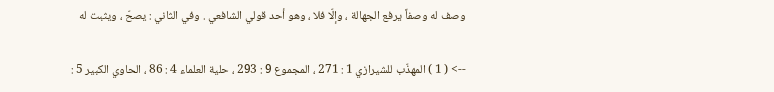وصف له وصفاً يرفع الجهالة ، وإلّا فلا ، وهو أحد قولي الشافعي . وفي الثاني : يصحّ ، ويثبت له

--> ( 1 ) المهذّب للشيرازي 1 : 271 ، المجموع 9 : 293 ، حلية العلماء 4 : 86 ، الحاوي الكبير 5 :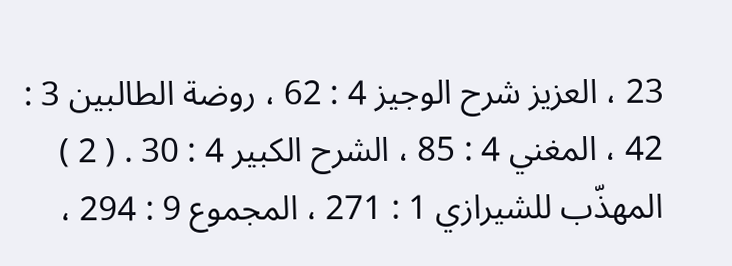23 ، العزيز شرح الوجيز 4 : 62 ، روضة الطالبين 3 : 42 ، المغني 4 : 85 ، الشرح الكبير 4 : 30 . ( 2 ) المهذّب للشيرازي 1 : 271 ، المجموع 9 : 294 ،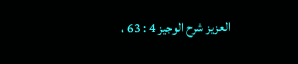العزيز شرح الوجيز 4 : 63 ،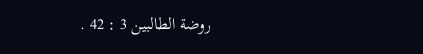روضة الطالبين 3 : 42 .